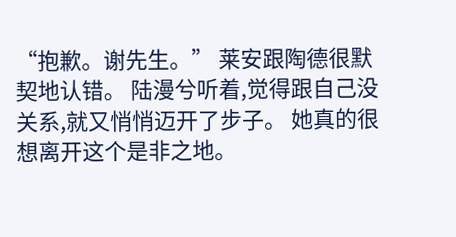“抱歉。谢先生。” 莱安跟陶德很默契地认错。 陆漫兮听着,觉得跟自己没关系,就又悄悄迈开了步子。 她真的很想离开这个是非之地。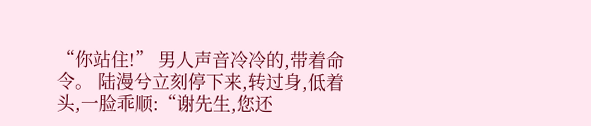“你站住!” 男人声音冷冷的,带着命令。 陆漫兮立刻停下来,转过身,低着头,一脸乖顺:“谢先生,您还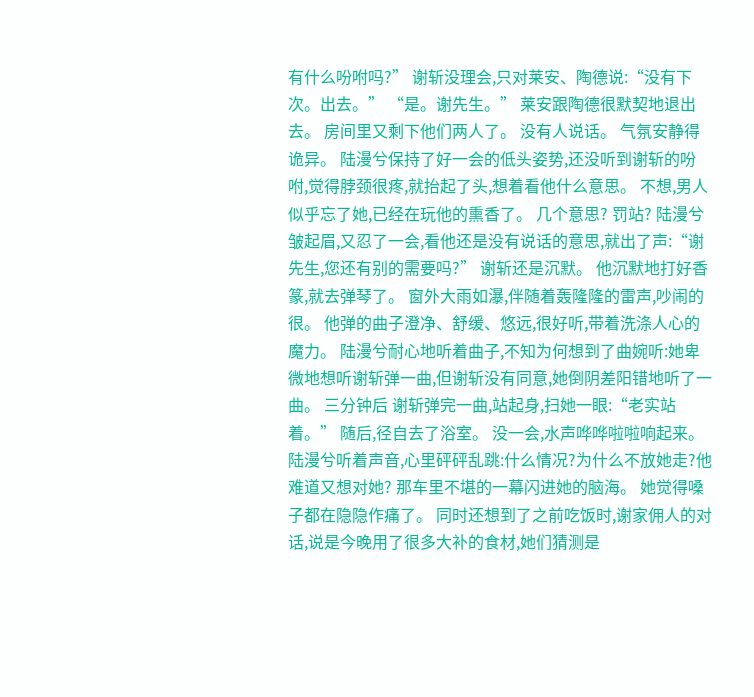有什么吩咐吗?” 谢斩没理会,只对莱安、陶德说:“没有下次。出去。” “是。谢先生。” 莱安跟陶德很默契地退出去。 房间里又剩下他们两人了。 没有人说话。 气氛安静得诡异。 陆漫兮保持了好一会的低头姿势,还没听到谢斩的吩咐,觉得脖颈很疼,就抬起了头,想着看他什么意思。 不想,男人似乎忘了她,已经在玩他的熏香了。 几个意思? 罚站? 陆漫兮皱起眉,又忍了一会,看他还是没有说话的意思,就出了声:“谢先生,您还有别的需要吗?” 谢斩还是沉默。 他沉默地打好香篆,就去弹琴了。 窗外大雨如瀑,伴随着轰隆隆的雷声,吵闹的很。 他弹的曲子澄净、舒缓、悠远,很好听,带着洗涤人心的魔力。 陆漫兮耐心地听着曲子,不知为何想到了曲婉听:她卑微地想听谢斩弹一曲,但谢斩没有同意,她倒阴差阳错地听了一曲。 三分钟后 谢斩弹完一曲,站起身,扫她一眼:“老实站着。” 随后,径自去了浴室。 没一会,水声哗哗啦啦响起来。 陆漫兮听着声音,心里砰砰乱跳:什么情况?为什么不放她走?他难道又想对她? 那车里不堪的一幕闪进她的脑海。 她觉得嗓子都在隐隐作痛了。 同时还想到了之前吃饭时,谢家佣人的对话,说是今晚用了很多大补的食材,她们猜测是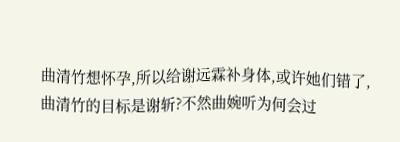曲清竹想怀孕,所以给谢远霖补身体,或许她们错了,曲清竹的目标是谢斩?不然曲婉听为何会过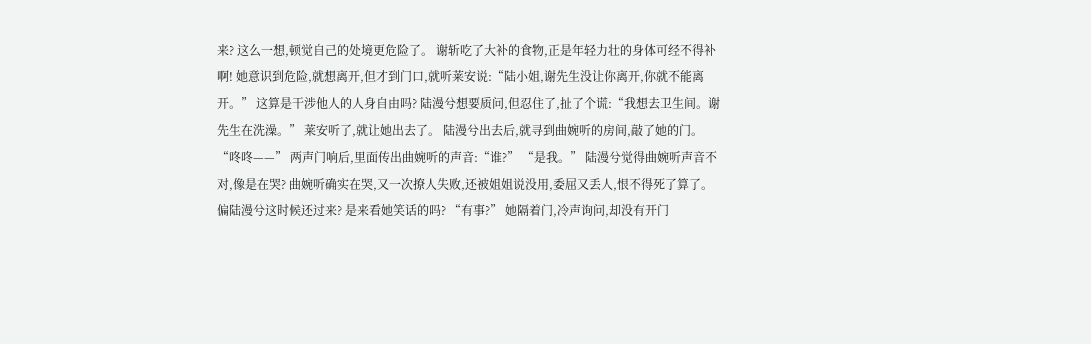来? 这么一想,顿觉自己的处境更危险了。 谢斩吃了大补的食物,正是年轻力壮的身体可经不得补啊! 她意识到危险,就想离开,但才到门口,就听莱安说:“陆小姐,谢先生没让你离开,你就不能离开。” 这算是干涉他人的人身自由吗? 陆漫兮想要质问,但忍住了,扯了个谎:“我想去卫生间。谢先生在洗澡。” 莱安听了,就让她出去了。 陆漫兮出去后,就寻到曲婉听的房间,敲了她的门。 “咚咚——” 两声门响后,里面传出曲婉听的声音:“谁?” “是我。” 陆漫兮觉得曲婉听声音不对,像是在哭? 曲婉听确实在哭,又一次撩人失败,还被姐姐说没用,委屈又丢人,恨不得死了算了。 偏陆漫兮这时候还过来? 是来看她笑话的吗? “有事?” 她隔着门,冷声询问,却没有开门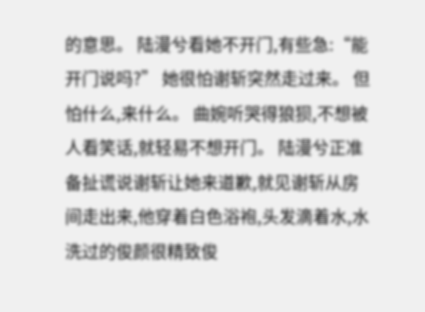的意思。 陆漫兮看她不开门,有些急:“能开门说吗?” 她很怕谢斩突然走过来。 但怕什么,来什么。 曲婉听哭得狼狈,不想被人看笑话,就轻易不想开门。 陆漫兮正准备扯谎说谢斩让她来道歉,就见谢斩从房间走出来,他穿着白色浴袍,头发滴着水,水洗过的俊颜很精致俊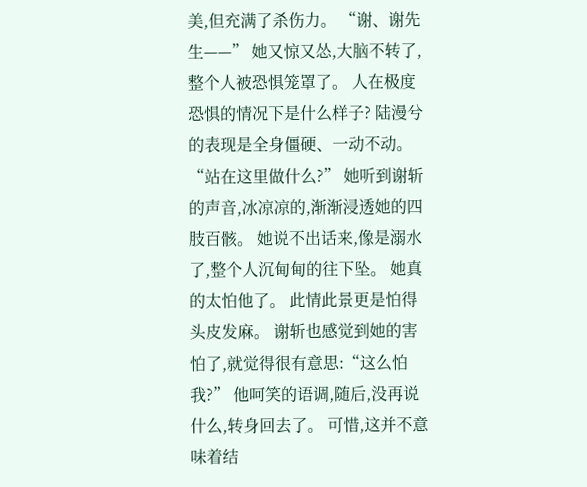美,但充满了杀伤力。 “谢、谢先生——” 她又惊又怂,大脑不转了,整个人被恐惧笼罩了。 人在极度恐惧的情况下是什么样子? 陆漫兮的表现是全身僵硬、一动不动。 “站在这里做什么?” 她听到谢斩的声音,冰凉凉的,渐渐浸透她的四肢百骸。 她说不出话来,像是溺水了,整个人沉甸甸的往下坠。 她真的太怕他了。 此情此景更是怕得头皮发麻。 谢斩也感觉到她的害怕了,就觉得很有意思:“这么怕我?” 他呵笑的语调,随后,没再说什么,转身回去了。 可惜,这并不意味着结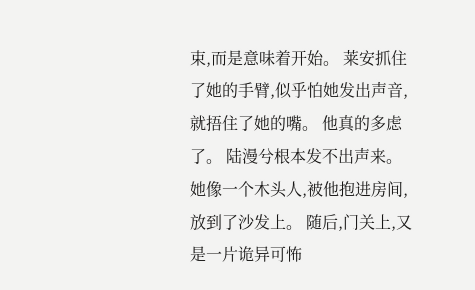束,而是意味着开始。 莱安抓住了她的手臂,似乎怕她发出声音,就捂住了她的嘴。 他真的多虑了。 陆漫兮根本发不出声来。 她像一个木头人,被他抱进房间,放到了沙发上。 随后,门关上,又是一片诡异可怖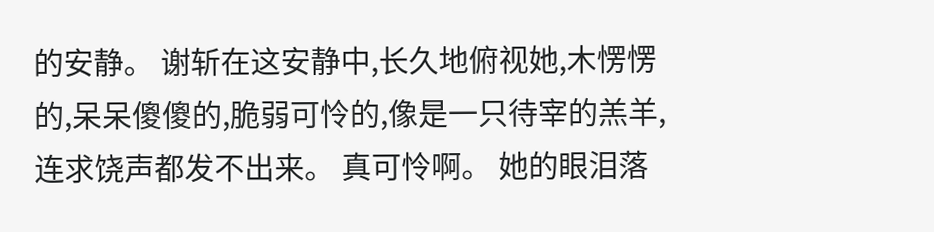的安静。 谢斩在这安静中,长久地俯视她,木愣愣的,呆呆傻傻的,脆弱可怜的,像是一只待宰的羔羊,连求饶声都发不出来。 真可怜啊。 她的眼泪落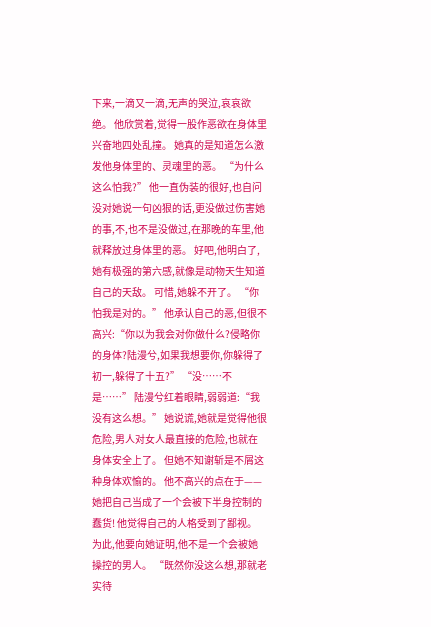下来,一滴又一滴,无声的哭泣,哀哀欲绝。 他欣赏着,觉得一股作恶欲在身体里兴奋地四处乱撞。 她真的是知道怎么激发他身体里的、灵魂里的恶。 “为什么这么怕我?” 他一直伪装的很好,也自问没对她说一句凶狠的话,更没做过伤害她的事,不,也不是没做过,在那晚的车里,他就释放过身体里的恶。 好吧,他明白了,她有极强的第六感,就像是动物天生知道自己的天敌。 可惜,她躲不开了。 “你怕我是对的。” 他承认自己的恶,但很不高兴:“你以为我会对你做什么?侵略你的身体?陆漫兮,如果我想要你,你躲得了初一,躲得了十五?” “没……不是……” 陆漫兮红着眼睛,弱弱道:“我没有这么想。” 她说谎,她就是觉得他很危险,男人对女人最直接的危险,也就在身体安全上了。 但她不知谢斩是不屑这种身体欢愉的。 他不高兴的点在于——她把自己当成了一个会被下半身控制的蠢货! 他觉得自己的人格受到了鄙视。 为此,他要向她证明,他不是一个会被她操控的男人。 “既然你没这么想,那就老实待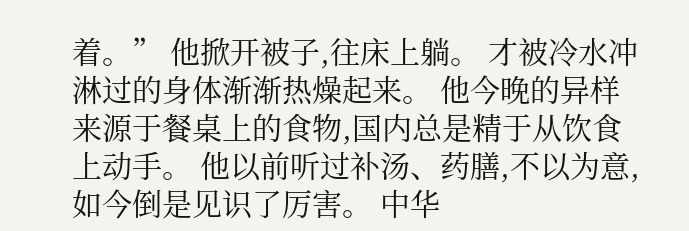着。” 他掀开被子,往床上躺。 才被冷水冲淋过的身体渐渐热燥起来。 他今晚的异样来源于餐桌上的食物,国内总是精于从饮食上动手。 他以前听过补汤、药膳,不以为意,如今倒是见识了厉害。 中华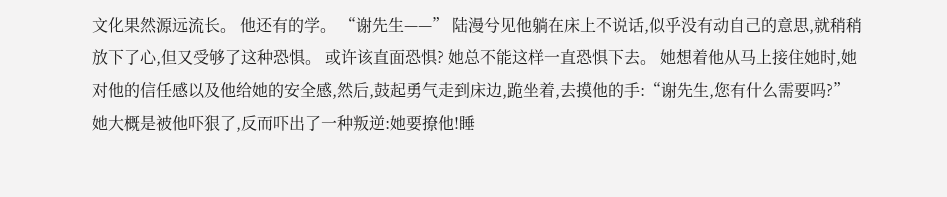文化果然源远流长。 他还有的学。 “谢先生——” 陆漫兮见他躺在床上不说话,似乎没有动自己的意思,就稍稍放下了心,但又受够了这种恐惧。 或许该直面恐惧? 她总不能这样一直恐惧下去。 她想着他从马上接住她时,她对他的信任感以及他给她的安全感,然后,鼓起勇气走到床边,跪坐着,去摸他的手:“谢先生,您有什么需要吗?” 她大概是被他吓狠了,反而吓出了一种叛逆:她要撩他!睡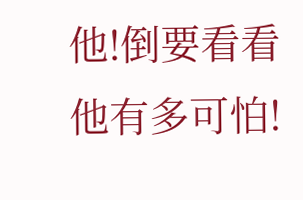他!倒要看看他有多可怕!